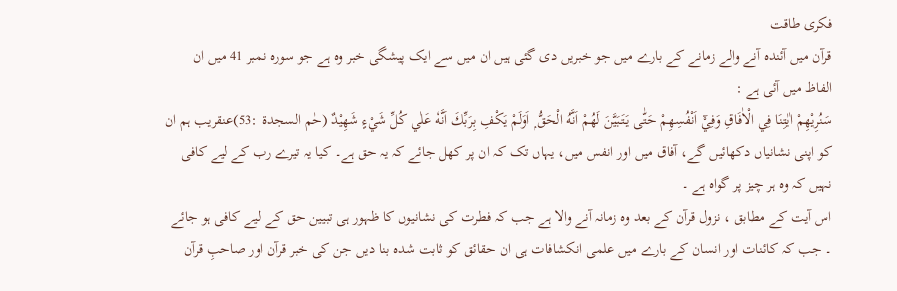فکری طاقت
قرآن میں آئندہ آنے والے زمانے کے بارے میں جو خبریں دی گئی ہیں ان میں سے ایک پیشگی خبر وہ ہے جو سورہ نمبر 41 میں ان الفاظ میں آئی ہے :
سَنُرِيْهِمْ اٰيٰتِنَا فِي الْاٰفَاقِ وَفِيْٓ اَنْفُسِهِمْ حَتّٰى يَتَبَيَّنَ لَهُمْ اَنَّهُ الْحَقُّ ۭ اَوَلَمْ يَكْفِ بِرَبِّكَ اَنَّهٗ عَلٰي كُلِّ شَيْءٍ شَهِيْدٌ (حٰم السجدة :53)عنقریب ہم ان کو اپنی نشانیاں دکھائیں گے، آفاق میں اور انفس میں، یہاں تک کہ ان پر کھل جائے کہ یہ حق ہے۔ کیا یہ تیرے رب کے لیے کافی نہیں کہ وہ ہر چیز پر گواہ ہے ۔
اس آیت کے مطابق ، نزول قرآن کے بعد وہ زمانہ آنے والا ہے جب کہ فطرت کی نشانیوں کا ظہور ہی تبیین حق کے لیے کافی ہو جائے ۔ جب کہ کائنات اور انسان کے بارے میں علمی انکشافات ہی ان حقائق کو ثابت شدہ بنا دیں جن کی خبر قرآن اور صاحبِ قرآن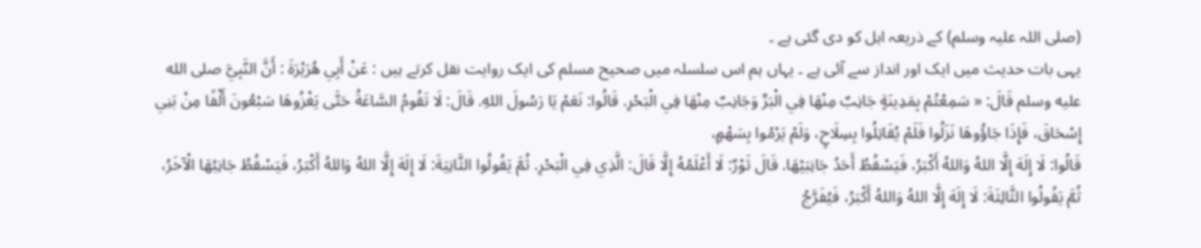(صلی اللہ علیہ وسلم) کے ذریعہ اہل کو دی گئی ہے ۔
یہی بات حدیث میں ایک اور انداز سے آئی ہے ۔ یہاں ہم اس سلسلہ میں صحیح مسلم کی ایک روایت نقل کرتے ہیں : عَنْ أَبِي هُرَيْرَةَ : أَنَّ النَّبِيَّ صلى الله عليه وسلم قَالَ: « سَمِعْتُمْ بِمَدِينَةٍ جَانِبٌ مِنْهَا فِي الْبَرِّ وَجَانِبٌ مِنْهَا فِي الْبَحْرِ. قَالُوا: نَعَمْ يَا رَسُولَ اللهِ. قَالَ: لَا تَقُومُ السَّاعَةُ حَتَّى يَغْزُوهَا سَبْعُونَ أَلْفًا مِنْ بَنِي إِسْحَاقَ، فَإِذَا جَاؤُوهَا نَزَلُوا فَلَمْ يُقَاتِلُوا بِسِلَاحٍ، وَلَمْ يَرْمُوا بِسَهْمٍ،
قَالُوا: لَا إِلَهَ إِلَّا اللهُ وَاللهُ أَكْبَرُ، فَيَسْقُطُ أَحَدُ جَانِبَيْهَا. قَالَ ثَوْرٌ: لَا أَعْلَمُهُ إِلَّا قَالَ: الَّذِي فِي الْبَحْرِ. ثُمَّ يَقُولُوا الثَّانِيَةَ: لَا إِلَهَ إِلَّا اللهُ وَاللهُ أَكْبَرُ، فَيَسْقُطُ جَانِبُهَا الْآخَرُ، ثُمَّ يَقُولُوا الثَّالِثَةَ: لَا إِلَهَ إِلَّا اللهُ وَاللهُ أَكْبَرُ، فَيُفَرَّجُ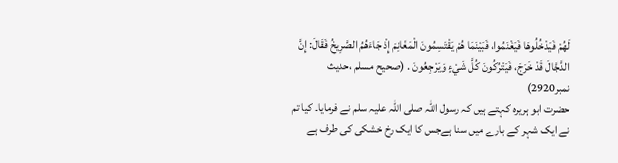لَهُمْ فَيَدْخُلُوهَا فَيَغْنَمُوا، فَبَيْنَمَا هُمْ يَقْتَسِمُونَ الْمَغَانِمَ إِذْ جَاءَهُمُ الصَّرِيخُ فَقَالَ: إِنَّ الدَّجَّالَ قَدْ خَرَجَ، فَيَتْرُكُونَ كُلَّ شَيْءٍ وَيَرْجِعُونَ . (صحیح مسلم ،حدیث نمبر2920)
حضرت ابو ہریرہ کہتے ہیں کہ رسول اللہ صلی اللہ علیہ سلم نے فرمایا۔ کیا تم نے ایک شہر کے بارے میں سنا ہےجس کا ایک رخ خشکی کی طرف ہے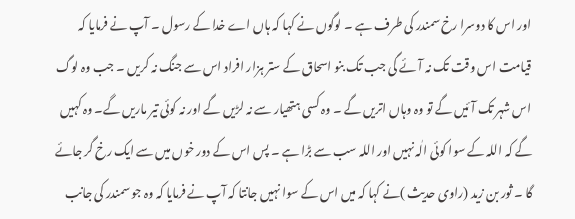اور اس کا دوسرا رخ سمندر کی طرف ہے ۔ لوگوں نے کہا کہ ہاں اے خدا کے رسول ۔ آپ نے فرمایا کہ قیامت اس وقت تک نہ آئے گی جب تک بنو اسحاق کے ستر ہزار افراد اس سے جنگ نہ کریں ۔ جب وہ لوگ اس شہر تک آئیں گے تو وہ وہاں اتریں گے ۔ وہ کسی ہتھیار سے نہ لڑیں گے اور نہ کوئی تیر ماریں گے۔ وہ کہیں گے کہ اللہ کے سوا کوئی الٰہ نہیں اور اللہ سب سے بڑا ہے ۔ پس اس کے دور خوں میں سے ایک رخ گر جائے گا ۔ ثور بن زید (راوی حدیث )نے کہا کہ میں اس کے سوا نہیں جانتا کہ آپ نے فرمایا کہ وہ جو سمندر کی جانب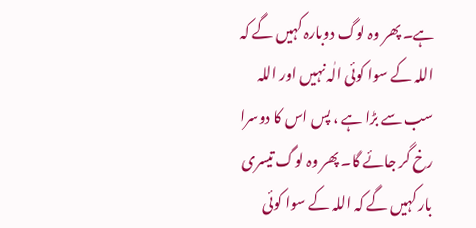ہے۔ پھر وہ لوگ دوبارہ کہیں گے کہ اللہ کے سوا کوئی الٰہ نہیں اور اللہ سب سے بڑا ہے ، پس اس کا دوسرا رخ گر جائے گا۔ پھر وہ لوگ تیسری بار کہیں گے کہ اللہ کے سوا کوئی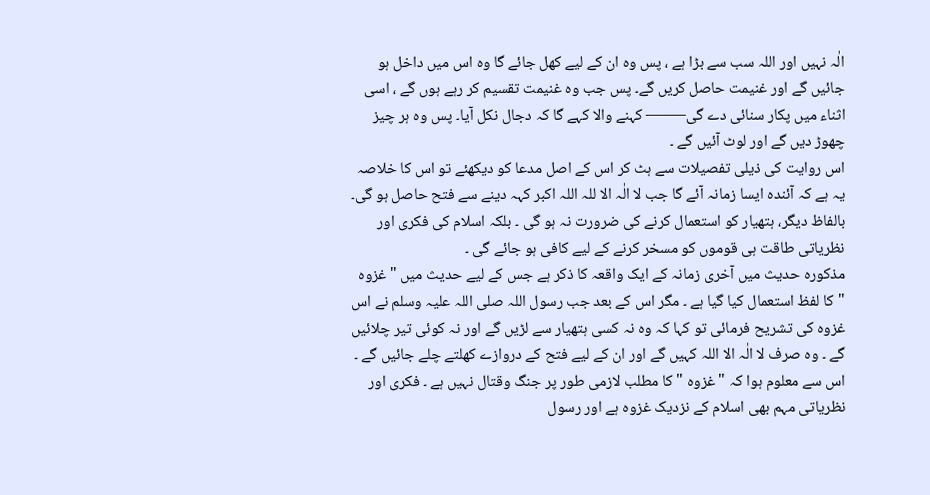الٰہ نہیں اور اللہ سب سے بڑا ہے ، پس وہ ان کے لیے کھل جائے گا وہ اس میں داخل ہو جائیں گے اور غنیمت حاصل کریں گے۔ پس جب وہ غنیمت تقسیم کر رہے ہوں گے ، اسی اثناء میں پکار سنائی دے گی––––– کہنے والا کہے گا کہ دجال نکل آیا۔ پس وہ ہر چیز چھوڑ دیں گے اور لوٹ آئیں گے ۔
اس روایت کی ذیلی تفصیلات سے ہٹ کر اس کے اصل مدعا کو دیکھئے تو اس کا خلاصہ یہ ہے کہ آئندہ ایسا زمانہ آئے گا جب لا الٰہ الا للہ اللہ اکبر کہہ دینے سے فتح حاصل ہو گی۔ بالفاظ دیگر، ہتھیار کو استعمال کرنے کی ضرورت نہ ہو گی ۔ بلکہ اسلام کی فکری اور نظریاتی طاقت ہی قوموں کو مسخر کرنے کے لیے کافی ہو جائے گی ۔
مذکورہ حدیث میں آخری زمانہ کے ایک واقعہ کا ذکر ہے جس کے لیے حدیث میں "غزوہ "کا لفظ استعمال کیا گیا ہے ۔ مگر اس کے بعد جب رسول اللہ صلی اللہ علیہ وسلم نے اس غزوہ کی تشریح فرمائی تو کہا کہ وہ نہ کسی ہتھیار سے لڑیں گے اور نہ کوئی تیر چلائیں گے ۔ وہ صرف لا الٰہ الا اللہ کہیں گے اور ان کے لیے فتح کے دروازے کھلتے چلے جائیں گے ۔
اس سے معلوم ہوا کہ "غزوہ " کا مطلب لازمی طور پر جنگ وقتال نہیں ہے ۔ فکری اور نظریاتی مہم بھی اسلام کے نزدیک غزوہ ہے اور رسول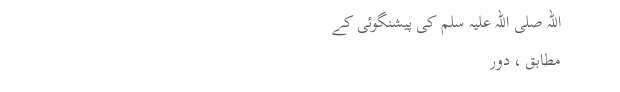اللہ صلی اللہ علیہ سلم کی پیشنگوئی کے مطابق ، دور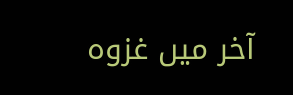آخر میں غزوہ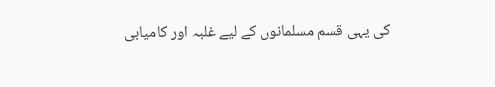کی یہی قسم مسلمانوں کے لیے غلبہ اور کامیابی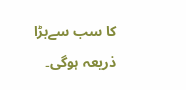کا سب سےبڑا ذریعہ ہوگی۔